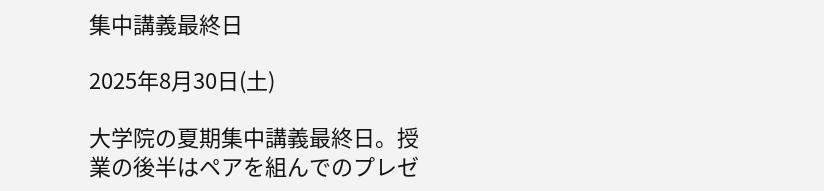集中講義最終日

2025年8月30日(土)

大学院の夏期集中講義最終日。授業の後半はペアを組んでのプレゼ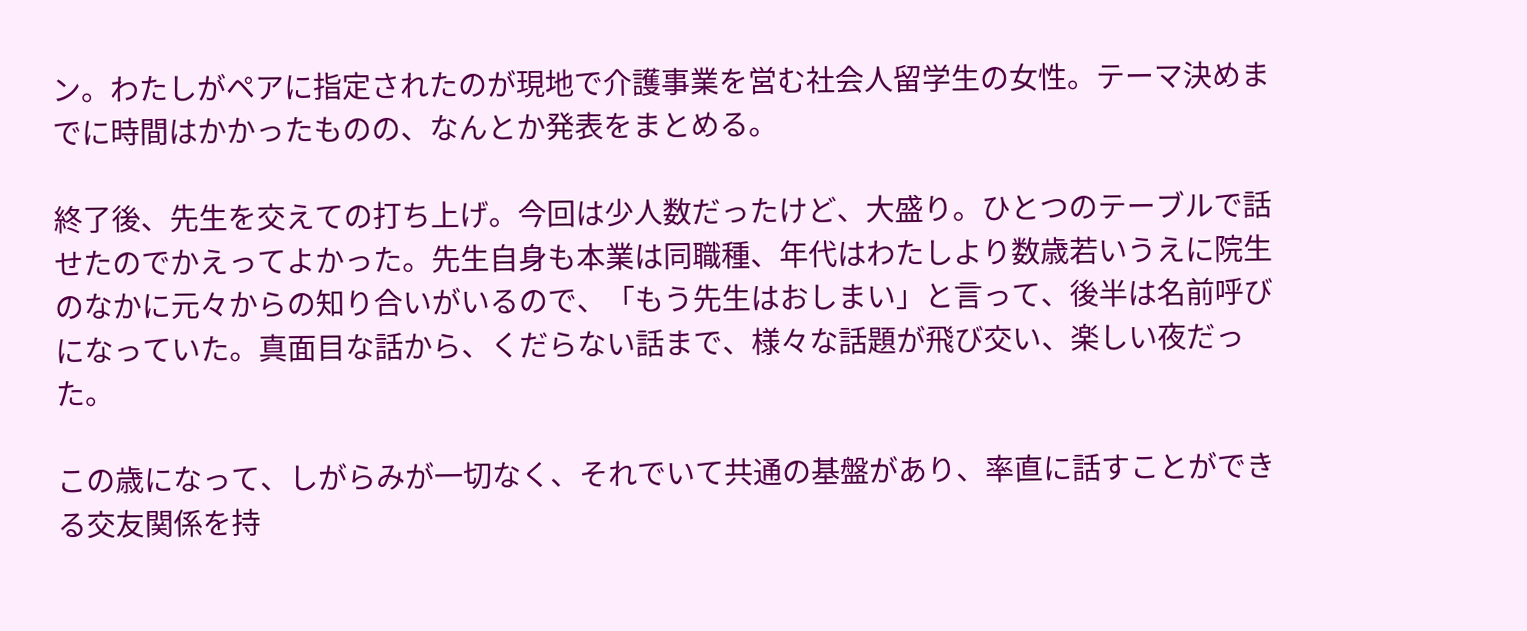ン。わたしがペアに指定されたのが現地で介護事業を営む社会人留学生の女性。テーマ決めまでに時間はかかったものの、なんとか発表をまとめる。

終了後、先生を交えての打ち上げ。今回は少人数だったけど、大盛り。ひとつのテーブルで話せたのでかえってよかった。先生自身も本業は同職種、年代はわたしより数歳若いうえに院生のなかに元々からの知り合いがいるので、「もう先生はおしまい」と言って、後半は名前呼びになっていた。真面目な話から、くだらない話まで、様々な話題が飛び交い、楽しい夜だった。

この歳になって、しがらみが一切なく、それでいて共通の基盤があり、率直に話すことができる交友関係を持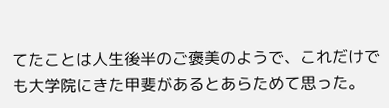てたことは人生後半のご褒美のようで、これだけでも大学院にきた甲斐があるとあらためて思った。